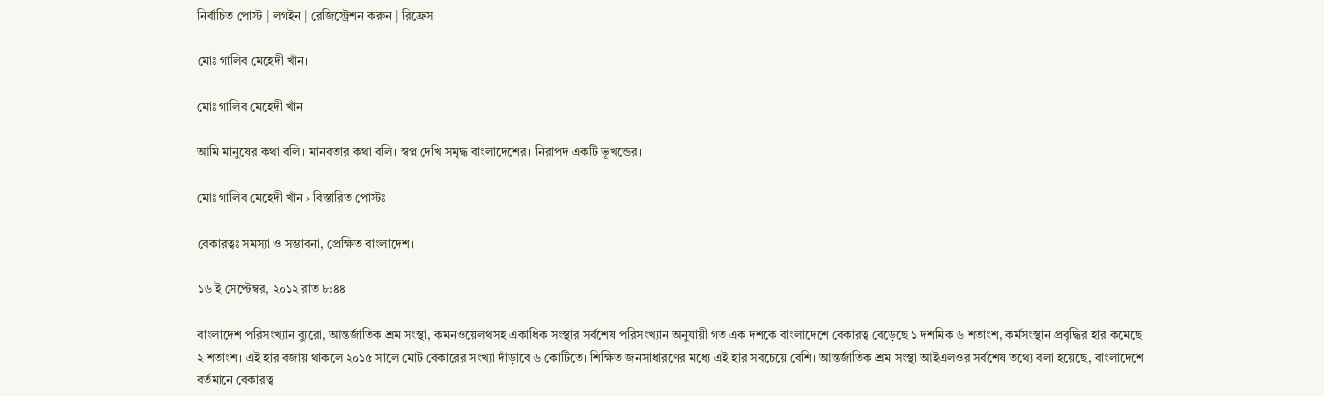নির্বাচিত পোস্ট | লগইন | রেজিস্ট্রেশন করুন | রিফ্রেস

মোঃ গালিব মেহেদী খাঁন।

মোঃ গালিব মেহেদী খাঁন

আমি মানুষের কথা বলি। মানবতার কথা বলি। স্বপ্ন দেখি সমৃদ্ধ বাংলাদেশের। নিরাপদ একটি ভূখন্ডের।

মোঃ গালিব মেহেদী খাঁন › বিস্তারিত পোস্টঃ

বেকারত্বঃ সমস্যা ও সম্ভাবনা, প্রেক্ষিত বাংলাদেশ।

১৬ ই সেপ্টেম্বর, ২০১২ রাত ৮:৪৪

বাংলাদেশ পরিসংখ্যান ব্যুরো, আন্তর্জাতিক শ্রম সংস্থা, কমনওয়েলথসহ একাধিক সংস্থার সর্বশেষ পরিসংখ্যান অনুযায়ী গত এক দশকে বাংলাদেশে বেকারত্ব বেড়েছে ১ দশমিক ৬ শতাংশ, কর্মসংস্থান প্রবৃদ্ধির হার কমেছে ২ শতাংশ। এই হার বজায় থাকলে ২০১৫ সালে মোট বেকারের সংখ্যা দাঁড়াবে ৬ কোটিতে। শিক্ষিত জনসাধারণের মধ্যে এই হার সবচেয়ে বেশি। আন্তর্জাতিক শ্রম সংস্থা আইএলওর সর্বশেষ তথ্যে বলা হয়েছে, বাংলাদেশে বর্তমানে বেকারত্ব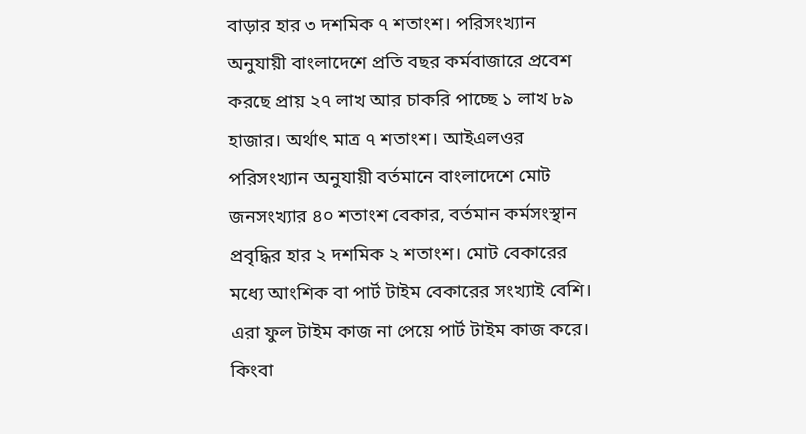বাড়ার হার ৩ দশমিক ৭ শতাংশ। পরিসংখ্যান অনুযায়ী বাংলাদেশে প্রতি বছর কর্মবাজারে প্রবেশ করছে প্রায় ২৭ লাখ আর চাকরি পাচ্ছে ১ লাখ ৮৯ হাজার। অর্থাৎ মাত্র ৭ শতাংশ। আইএলওর পরিসংখ্যান অনুযায়ী বর্তমানে বাংলাদেশে মোট জনসংখ্যার ৪০ শতাংশ বেকার, বর্তমান কর্মসংস্থান প্রবৃদ্ধির হার ২ দশমিক ২ শতাংশ। মোট বেকারের মধ্যে আংশিক বা পার্ট টাইম বেকারের সংখ্যাই বেশি। এরা ফুল টাইম কাজ না পেয়ে পার্ট টাইম কাজ করে। কিংবা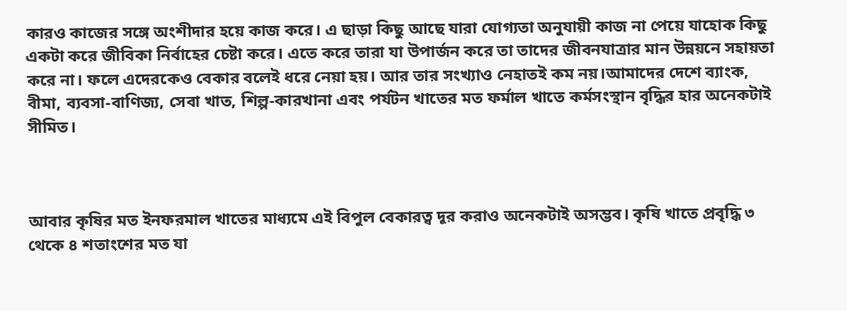কারও কাজের সঙ্গে অংশীদার হয়ে কাজ করে। এ ছাড়া কিছু আছে যারা যোগ্যতা অনুযায়ী কাজ না পেয়ে যাহোক কিছু একটা করে জীবিকা নির্বাহের চেষ্টা করে। এতে করে তারা যা উপার্জন করে তা তাদের জীবনযাত্রার মান উন্নয়নে সহায়তা করে না। ফলে এদেরকেও বেকার বলেই ধরে নেয়া হয়। আর তার সংখ্যাও নেহাতই কম নয়।আমাদের দেশে ব্যাংক, বীমা, ব্যবসা-বাণিজ্য, সেবা খাত, শিল্প-কারখানা এবং পর্যটন খাতের মত ফর্মাল খাতে কর্মসংস্থান বৃদ্ধির হার অনেকটাই সীমিত।



আবার কৃষির মত ইনফরমাল খাতের মাধ্যমে এই বিপুল বেকারত্ব দূর করাও অনেকটাই অসম্ভব। কৃষি খাতে প্রবৃদ্ধি ৩ থেকে ৪ শতাংশের মত যা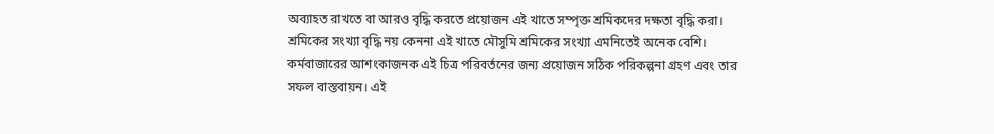অব্যাহত রাখতে বা আরও বৃদ্ধি করতে প্রয়োজন এই খাতে সম্পৃক্ত শ্রমিকদের দক্ষতা বৃদ্ধি করা। শ্রমিকের সংখ্যা বৃদ্ধি নয় কেননা এই খাতে মৌসুমি শ্রমিকের সংখ্যা এমনিতেই অনেক বেশি। কর্মবাজারের আশংকাজনক এই চিত্র পরিবর্তনের জন্য প্রয়োজন সঠিক পরিকল্পনা গ্রহণ এবং তার সফল বাস্তবায়ন। এই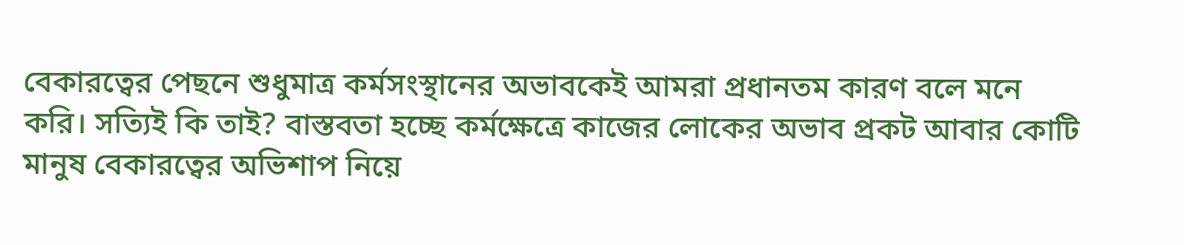বেকারত্বের পেছনে শুধুমাত্র কর্মসংস্থানের অভাবকেই আমরা প্রধানতম কারণ বলে মনে করি। সত্যিই কি তাই? বাস্তবতা হচ্ছে কর্মক্ষেত্রে কাজের লোকের অভাব প্রকট আবার কোটি মানুষ বেকারত্বের অভিশাপ নিয়ে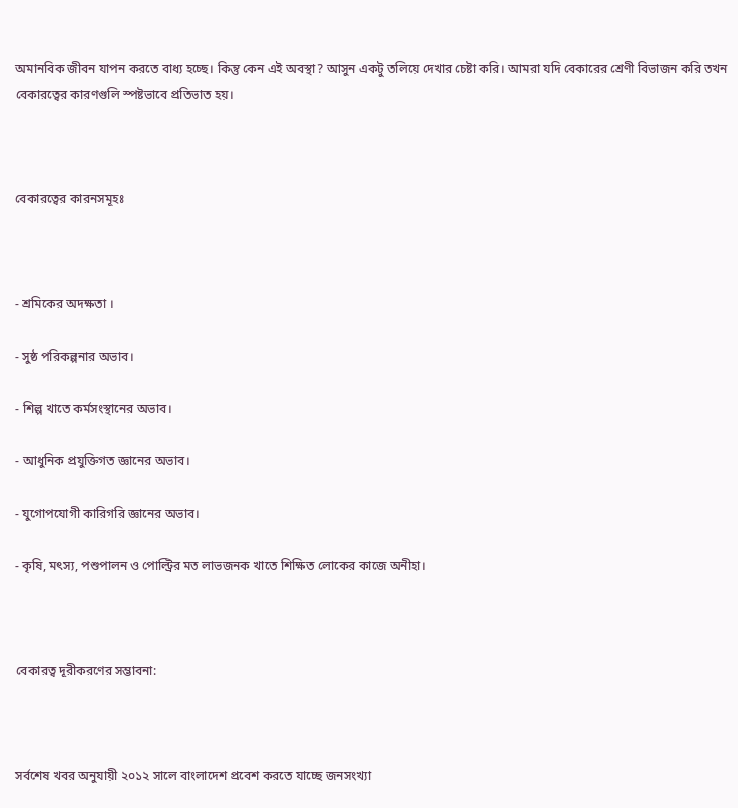অমানবিক জীবন যাপন করতে বাধ্য হচ্ছে। কিন্তু কেন এই অবস্থা? আসুন একটু তলিয়ে দেখার চেষ্টা করি। আমরা যদি বেকারের শ্রেণী বিভাজন করি তখন বেকারত্বের কারণগুলি স্পষ্টভাবে প্রতিভাত হয়।



বেকারত্বের কারনসমূহঃ



- শ্রমিকের অদক্ষতা ।

- সুষ্ঠ পরিকল্পনার অভাব।

- শিল্প খাতে কর্মসংস্থানের অভাব।

- আধুনিক প্রযুক্তিগত জ্ঞানের অভাব।

- যুগোপযোগী কারিগরি জ্ঞানের অভাব।

- কৃষি, মৎস্য, পশুপালন ও পোল্ট্রির মত লাভজনক খাতে শিক্ষিত লোকের কাজে অনীহা।



বেকারত্ব দূরীকরণের সম্ভাবনা:



সর্বশেষ খবর অনুযায়ী ২০১২ সালে বাংলাদেশ প্রবেশ করতে যাচ্ছে জনসংখ্যা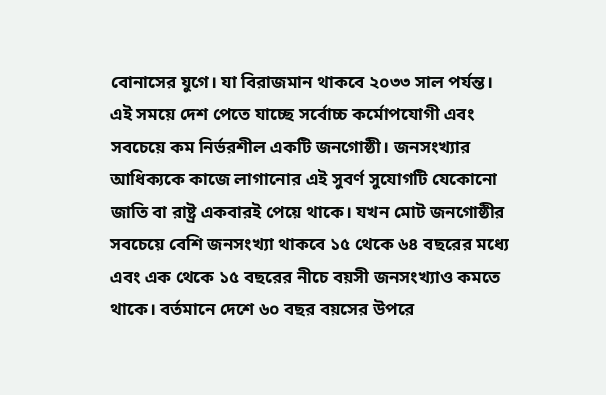বোনাসের যুগে। যা বিরাজমান থাকবে ২০৩৩ সাল পর্যন্ত। এই সময়ে দেশ পেতে যাচ্ছে সর্বোচ্চ কর্মোপযোগী এবং সবচেয়ে কম নির্ভরশীল একটি জনগোষ্ঠী। জনসংখ্যার আধিক্যকে কাজে লাগানোর এই সুবর্ণ সুযোগটি যেকোনো জাতি বা রাষ্ট্র একবারই পেয়ে থাকে। যখন মোট জনগোষ্ঠীর সবচেয়ে বেশি জনসংখ্যা থাকবে ১৫ থেকে ৬৪ বছরের মধ্যে এবং এক থেকে ১৫ বছরের নীচে বয়সী জনসংখ্যাও কমতে থাকে। বর্তমানে দেশে ৬০ বছর বয়সের উপরে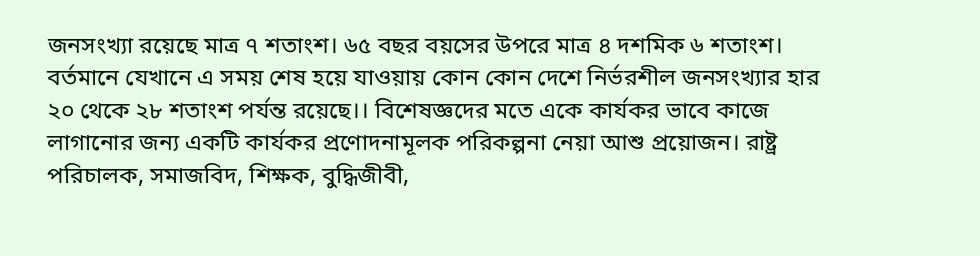জনসংখ্যা রয়েছে মাত্র ৭ শতাংশ। ৬৫ বছর বয়সের উপরে মাত্র ৪ দশমিক ৬ শতাংশ। বর্তমানে যেখানে এ সময় শেষ হয়ে যাওয়ায় কোন কোন দেশে নির্ভরশীল জনসংখ্যার হার ২০ থেকে ২৮ শতাংশ পর্যন্ত রয়েছে।। বিশেষজ্ঞদের মতে একে কার্যকর ভাবে কাজে লাগানোর জন্য একটি কার্যকর প্রণোদনামূলক পরিকল্পনা নেয়া আশু প্রয়োজন। রাষ্ট্র পরিচালক, সমাজবিদ, শিক্ষক, বুদ্ধিজীবী,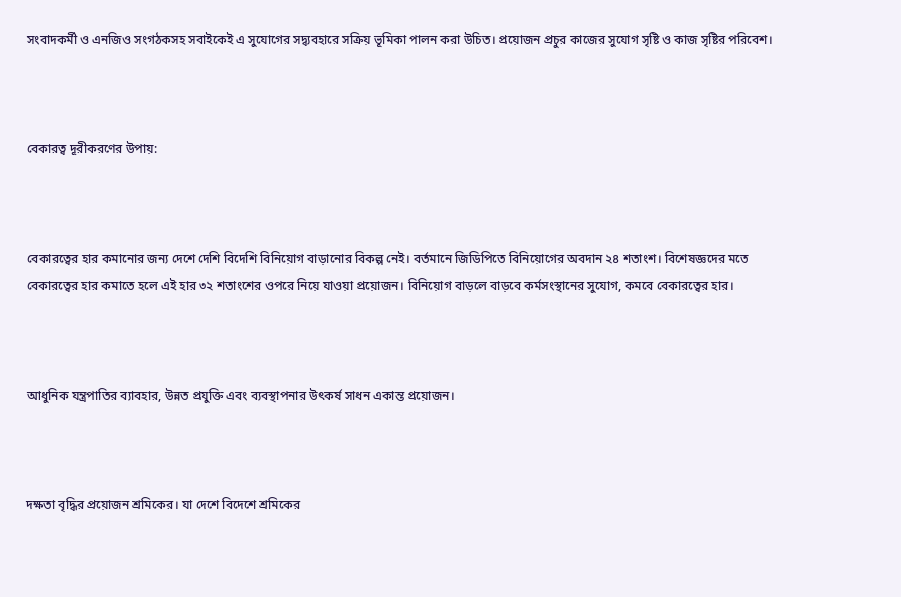সংবাদকর্মী ও এনজিও সংগঠকসহ সবাইকেই এ সুযোগের সদ্ব্যবহারে সক্রিয় ভূমিকা পালন করা উচিত। প্রয়োজন প্রচুর কাজের সুযোগ সৃষ্টি ও কাজ সৃষ্টির পরিবেশ।



বেকারত্ব দূরীকরণের উপায়:



বেকারত্বের হার কমানোর জন্য দেশে দেশি বিদেশি বিনিয়োগ বাড়ানোর বিকল্প নেই। বর্তমানে জিডিপিতে বিনিয়োগের অবদান ২৪ শতাংশ। বিশেষজ্ঞদের মতে বেকারত্বের হার কমাতে হলে এই হার ৩২ শতাংশের ওপরে নিয়ে যাওয়া প্রয়োজন। বিনিয়োগ বাড়লে বাড়বে কর্মসংস্থানের সুযোগ, কমবে বেকারত্বের হার।



আধুনিক যন্ত্রপাতির ব্যাবহার, উন্নত প্রযুক্তি এবং ব্যবস্থাপনার উৎকর্ষ সাধন একান্ত প্রয়োজন।



দক্ষতা বৃদ্ধির প্রয়োজন শ্রমিকের। যা দেশে বিদেশে শ্রমিকের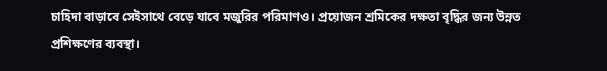চাহিদা বাড়াবে সেইসাথে বেড়ে যাবে মজুরির পরিমাণও। প্রয়োজন শ্রমিকের দক্ষতা বৃদ্ধির জন্য উন্নত প্রশিক্ষণের ব্যবস্থা।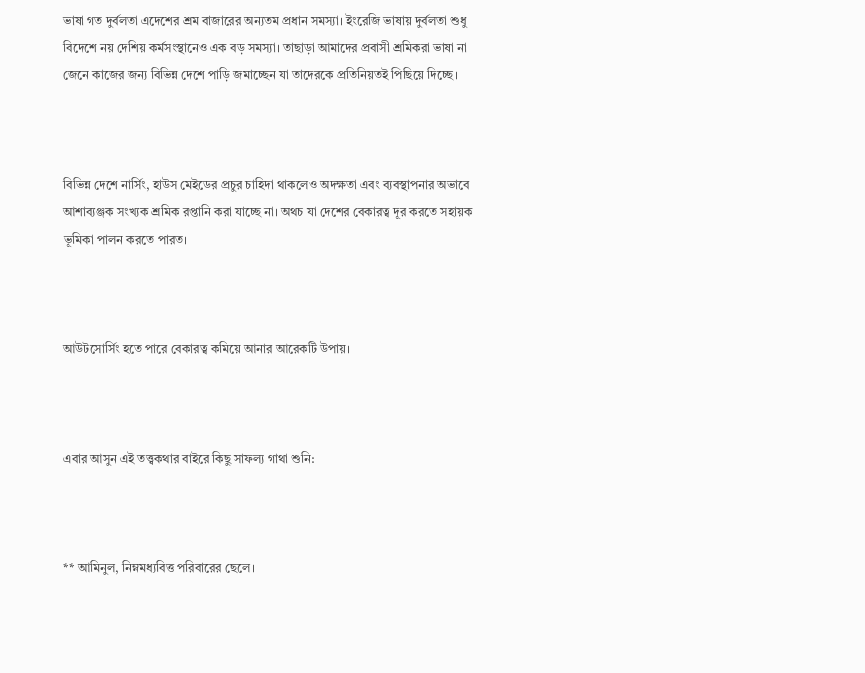ভাষা গত দুর্বলতা এদেশের শ্রম বাজারের অন্যতম প্রধান সমস্যা। ইংরেজি ভাষায় দুর্বলতা শুধু বিদেশে নয় দেশিয় কর্মসংস্থানেও এক বড় সমস্যা। তাছাড়া আমাদের প্রবাসী শ্রমিকরা ভাষা না জেনে কাজের জন্য বিভিন্ন দেশে পাড়ি জমাচ্ছেন যা তাদেরকে প্রতিনিয়তই পিছিয়ে দিচ্ছে।



বিভিন্ন দেশে নার্সিং, হাউস মেইডের প্রচুর চাহিদা থাকলেও অদক্ষতা এবং ব্যবস্থাপনার অভাবে আশাব্যঞ্জক সংখ্যক শ্রমিক রপ্তানি করা যাচ্ছে না। অথচ যা দেশের বেকারত্ব দূর করতে সহায়ক ভূমিকা পালন করতে পারত।



আউটসোর্সিং হতে পারে বেকারত্ব কমিয়ে আনার আরেকটি উপায়।



এবার আসুন এই তত্ত্বকথার বাইরে কিছু সাফল্য গাথা শুনি:



** আমিনুল, নিম্নমধ্যবিত্ত পরিবারের ছেলে।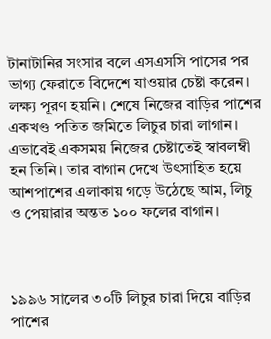টানাটানির সংসার বলে এসএসসি পাসের পর ভাগ্য ফেরাতে বিদেশে যাওয়ার চেষ্টা করেন। লক্ষ্য পূরণ হয়নি। শেষে নিজের বাড়ির পাশের একখণ্ড পতিত জমিতে লিচুর চারা লাগান। এভাবেই একসময় নিজের চেষ্টাতেই স্বাবলম্বী হন তিনি। তার বাগান দেখে উৎসাহিত হয়ে আশপাশের এলাকায় গড়ে উঠেছে আম, লিচু ও পেয়ারার অন্তত ১০০ ফলের বাগান।



১৯৯৬ সালের ৩০টি লিচুর চারা দিয়ে বাড়ির পাশের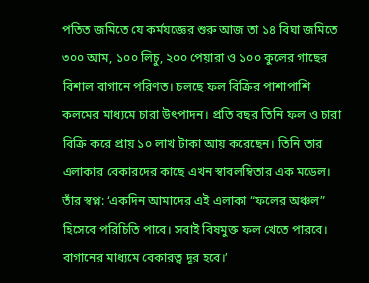পতিত জমিতে যে কর্মযজ্ঞের শুরু আজ তা ১৪ বিঘা জমিতে ৩০০ আম, ১০০ লিচু, ২০০ পেয়ারা ও ১০০ কুলের গাছের বিশাল বাগানে পরিণত। চলছে ফল বিক্রির পাশাপাশি কলমের মাধ্যমে চারা উৎপাদন। প্রতি বছর তিনি ফল ও চারা বিক্রি করে প্রায় ১০ লাখ টাকা আয় করেছেন। তিনি তার এলাকার বেকারদের কাছে এখন স্বাবলম্বিতার এক মডেল। তাঁর স্বপ্ন: ‘একদিন আমাদের এই এলাকা “ফলের অঞ্চল” হিসেবে পরিচিতি পাবে। সবাই বিষমুক্ত ফল খেতে পারবে। বাগানের মাধ্যমে বেকারত্ব দূর হবে।’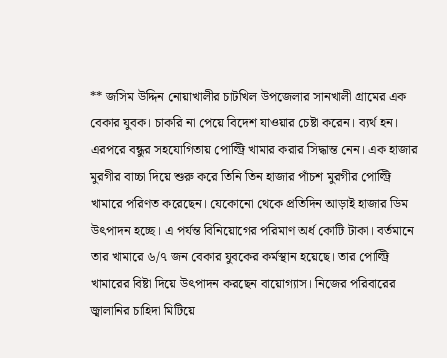** জসিম উদ্দিন নোয়াখালীর চাটখিল উপজেলার সানখালী গ্রামের এক বেকার যুবক। চাকরি না পেয়ে বিদেশ যাওয়ার চেষ্টা করেন। ব্যর্থ হন। এরপরে বন্ধুর সহযোগিতায় পোল্ট্রি খামার করার সিদ্ধান্ত নেন। এক হাজার মুরগীর বাচ্চা দিয়ে শুরু করে তিনি তিন হাজার পাঁচশ মুরগীর পোল্ট্রি খামারে পরিণত করেছেন। যেকোনো থেকে প্রতিদিন আড়াই হাজার ডিম উৎপাদন হচ্ছে। এ পর্যন্ত বিনিয়োগের পরিমাণ অর্ধ কোটি টাকা। বর্তমানে তার খামারে ৬/৭ জন বেকার যুবকের কর্মস্থান হয়েছে। তার পোল্ট্রি খামারের বিষ্টা দিয়ে উৎপাদন করছেন বায়োগ্যাস। নিজের পরিবারের জ্বালানির চাহিদা মিটিয়ে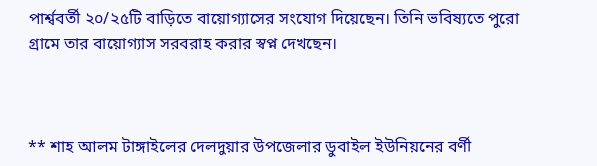পার্শ্ববর্তী ২০/২৫টি বাড়িতে বায়োগ্যাসের সংযোগ দিয়েছেন। তিনি ভবিষ্যতে পুরো গ্রামে তার বায়োগ্যাস সরবরাহ করার স্বপ্ন দেখছেন।



** শাহ আলম টাঙ্গাইলের দেলদুয়ার উপজেলার ডুবাইল ইউনিয়নের বর্ণী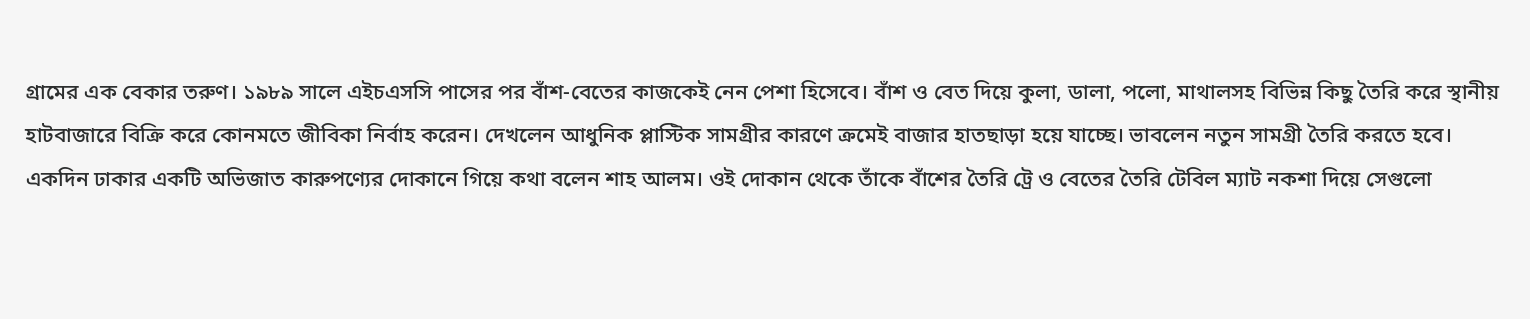গ্রামের এক বেকার তরুণ। ১৯৮৯ সালে এইচএসসি পাসের পর বাঁশ-বেতের কাজকেই নেন পেশা হিসেবে। বাঁশ ও বেত দিয়ে কুলা, ডালা, পলো, মাথালসহ বিভিন্ন কিছু তৈরি করে স্থানীয় হাটবাজারে বিক্রি করে কোনমতে জীবিকা নির্বাহ করেন। দেখলেন আধুনিক প্লাস্টিক সামগ্রীর কারণে ক্রমেই বাজার হাতছাড়া হয়ে যাচ্ছে। ভাবলেন নতুন সামগ্রী তৈরি করতে হবে। একদিন ঢাকার একটি অভিজাত কারুপণ্যের দোকানে গিয়ে কথা বলেন শাহ আলম। ওই দোকান থেকে তাঁকে বাঁশের তৈরি ট্রে ও বেতের তৈরি টেবিল ম্যাট নকশা দিয়ে সেগুলো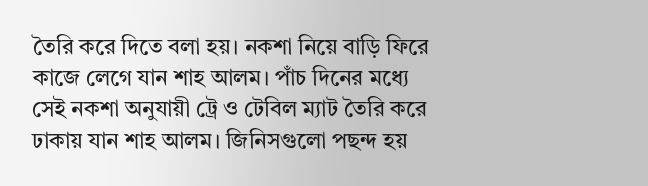তৈরি করে দিতে বলা হয়। নকশা নিয়ে বাড়ি ফিরে কাজে লেগে যান শাহ আলম। পাঁচ দিনের মধ্যে সেই নকশা অনুযায়ী ট্রে ও টেবিল ম্যাট তৈরি করে ঢাকায় যান শাহ আলম। জিনিসগুলো পছন্দ হয়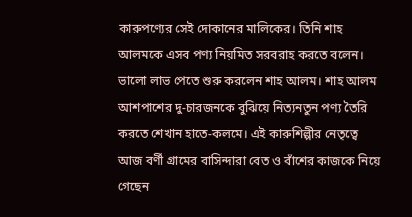কারুপণ্যের সেই দোকানের মালিকের। তিনি শাহ আলমকে এসব পণ্য নিয়মিত সরবরাহ করতে বলেন। ভালো লাভ পেতে শুরু করলেন শাহ আলম। শাহ আলম আশপাশের দু-চারজনকে বুঝিয়ে নিত্যনতুন পণ্য তৈরি করতে শেখান হাতে-কলমে। এই কারুশিল্পীর নেতৃত্বে আজ বর্ণী গ্রামের বাসিন্দারা বেত ও বাঁশের কাজকে নিয়ে গেছেন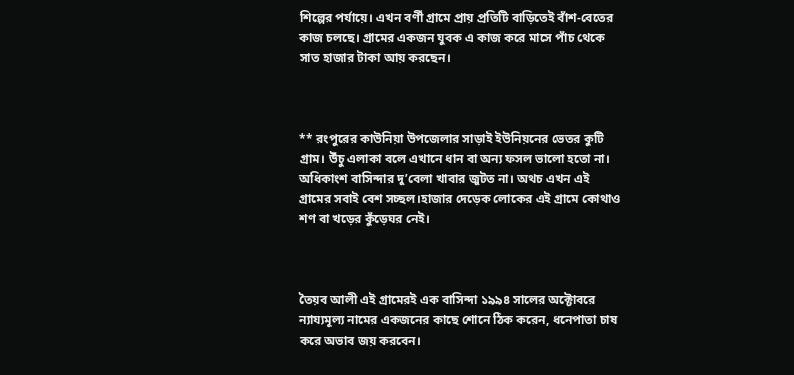শিল্পের পর্যায়ে। এখন বর্ণী গ্রামে প্রায় প্রতিটি বাড়িতেই বাঁশ-বেতের কাজ চলছে। গ্রামের একজন যুবক এ কাজ করে মাসে পাঁচ থেকে সাত হাজার টাকা আয় করছেন।



** রংপুরের কাউনিয়া উপজেলার সাড়াই ইউনিয়নের ভেতর কুটি গ্রাম। উঁচু এলাকা বলে এখানে ধান বা অন্য ফসল ভালো হতো না। অধিকাংশ বাসিন্দার দু’বেলা খাবার জুটত না। অথচ এখন এই গ্রামের সবাই বেশ সচ্ছল।হাজার দেড়েক লোকের এই গ্রামে কোথাও শণ বা খড়ের কুঁড়েঘর নেই।



তৈয়ব আলী এই গ্রামেরই এক বাসিন্দা ১৯৯৪ সালের অক্টোবরে ন্যায্যমূল্য নামের একজনের কাছে শোনে ঠিক করেন, ধনেপাতা চাষ করে অভাব জয় করবেন।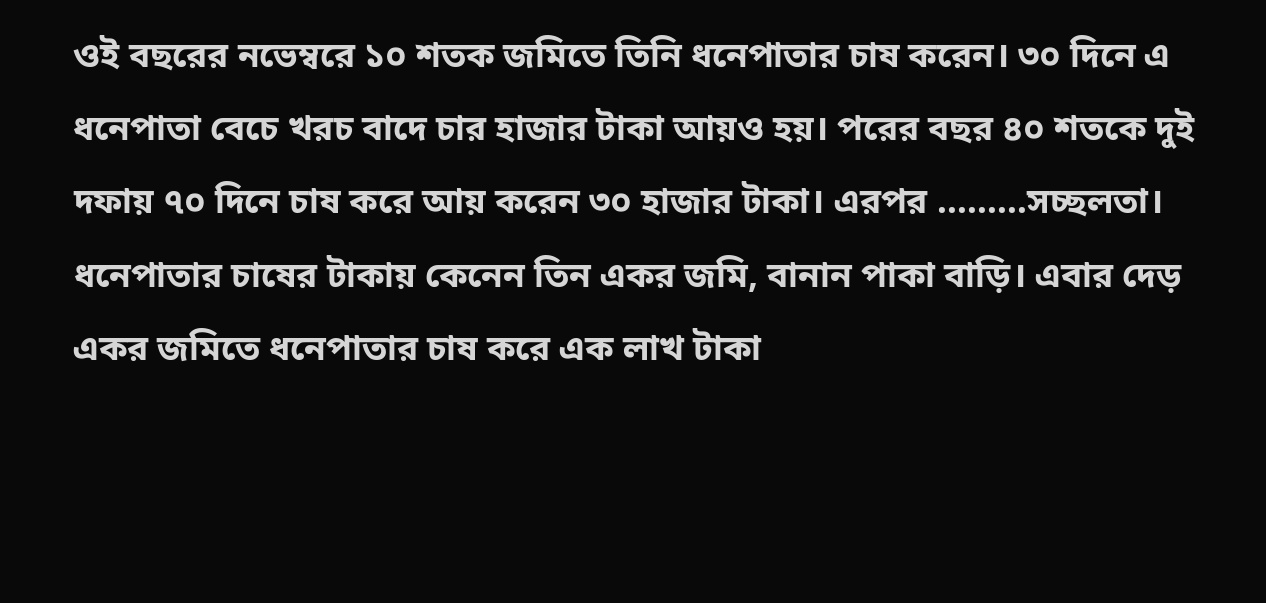ওই বছরের নভেম্বরে ১০ শতক জমিতে তিনি ধনেপাতার চাষ করেন। ৩০ দিনে এ ধনেপাতা বেচে খরচ বাদে চার হাজার টাকা আয়ও হয়। পরের বছর ৪০ শতকে দুই দফায় ৭০ দিনে চাষ করে আয় করেন ৩০ হাজার টাকা। এরপর .........সচ্ছলতা। ধনেপাতার চাষের টাকায় কেনেন তিন একর জমি, বানান পাকা বাড়ি। এবার দেড় একর জমিতে ধনেপাতার চাষ করে এক লাখ টাকা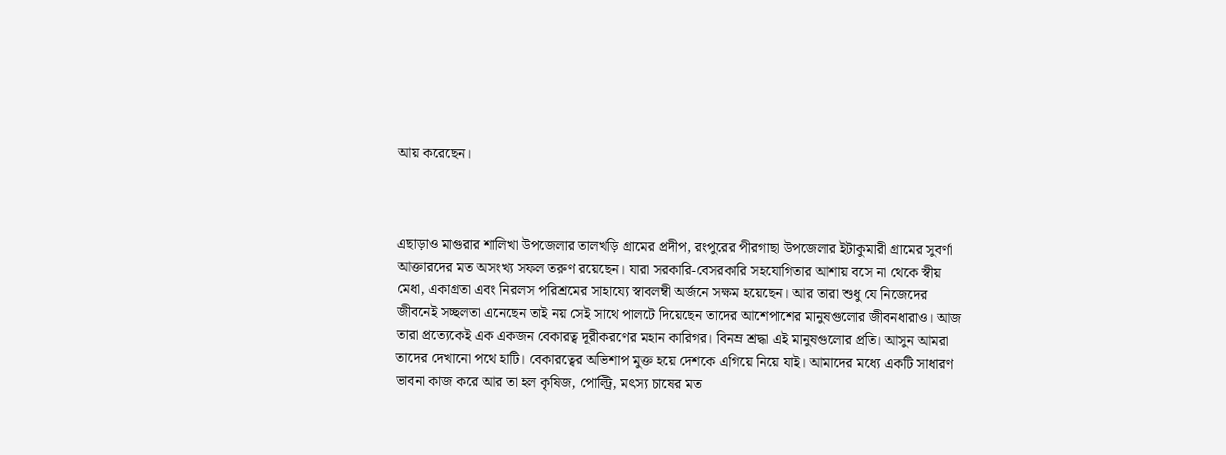আয় করেছেন।



এছাড়াও মাগুরার শালিখা উপজেলার তালখড়ি গ্রামের প্রদীপ, রংপুরের পীরগাছা উপজেলার ইটাকুমারী গ্রামের সুবর্ণা আক্তারদের মত অসংখ্য সফল তরুণ রয়েছেন। যারা সরকারি-বেসরকারি সহযোগিতার আশায় বসে না থেকে স্বীয় মেধা, একাগ্রতা এবং নিরলস পরিশ্রমের সাহায্যে স্বাবলম্বী অর্জনে সক্ষম হয়েছেন। আর তারা শুধু যে নিজেদের জীবনেই সচ্ছলতা এনেছেন তাই নয় সেই সাথে পালটে দিয়েছেন তাদের আশেপাশের মানুষগুলোর জীবনধারাও। আজ তারা প্রত্যেকেই এক একজন বেকারত্ব দূরীকরণের মহান কারিগর। বিনম্র শ্রদ্ধা এই মানুষগুলোর প্রতি। আসুন আমরা তাদের দেখানো পথে হাটি। বেকারত্বের অভিশাপ মুক্ত হয়ে দেশকে এগিয়ে নিয়ে যাই। আমাদের মধ্যে একটি সাধারণ ভাবনা কাজ করে আর তা হল কৃষিজ, পোল্ট্রি, মৎস্য চাষের মত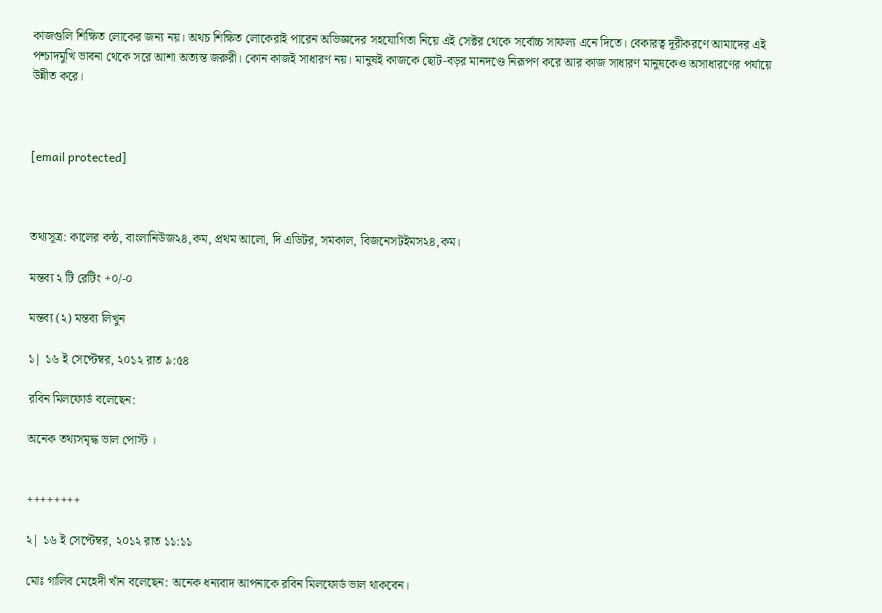কাজগুলি শিক্ষিত লোকের জন্য নয়। অথচ শিক্ষিত লোকেরাই পারেন অভিজ্ঞদের সহযোগিতা নিয়ে এই সেক্টর থেকে সর্বোচ্চ সাফল্য এনে দিতে। বেকারত্ব দূরীকরণে আমাদের এই পশ্চাদমুখি ভাবনা থেকে সরে আশা অত্যন্ত জরুরী। কোন কাজই সাধারণ নয়। মানুষই কাজকে ছোট-বড়র মানদণ্ডে নিরূপণ করে আর কাজ সাধারণ মানুষকেও অসাধারণের পর্যায়ে উন্নীত করে।



[email protected]



তথ্যসূত্র: কালের কন্ঠ, বাংলানিউজ২৪,কম, প্রথম আলো, দি এডিটর, সমকাল, বিজনেসটইমস২৪,কম।

মন্তব্য ২ টি রেটিং +০/-০

মন্তব্য (২) মন্তব্য লিখুন

১| ১৬ ই সেপ্টেম্বর, ২০১২ রাত ৯:৫৪

রবিন মিলফোর্ড বলেছেন:

অনেক তথ্যসমৃদ্ধ ভাল পোস্ট ।


++++++++

২| ১৬ ই সেপ্টেম্বর, ২০১২ রাত ১১:১১

মোঃ গালিব মেহেদী খাঁন বলেছেন: অনেক ধন্যবাদ আপনাকে রবিন মিলফোর্ড ভাল থাকবেন।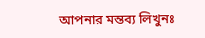আপনার মন্তব্য লিখুনঃ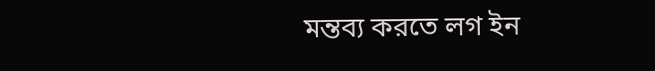মন্তব্য করতে লগ ইন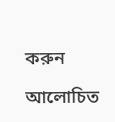করুন

আলোচিত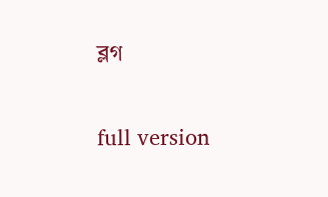ব্লগ


full version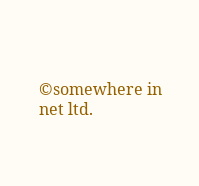©somewhere in net ltd.